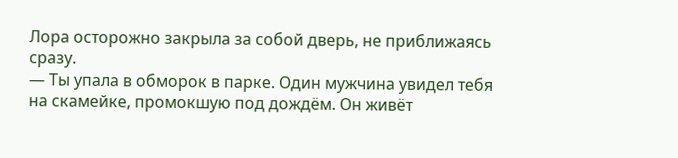Лора осторожно закрыла за собой дверь, не приближаясь сразу.
— Ты упала в обморок в парке. Один мужчина увидел тебя на скамейке, промокшую под дождём. Он живёт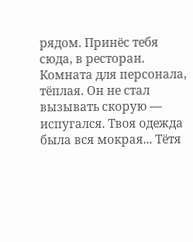рядом. Принёс тебя сюда, в ресторан. Комната для персонала, тёплая. Он не стал вызывать скорую — испугался. Твоя одежда была вся мокрая... Тётя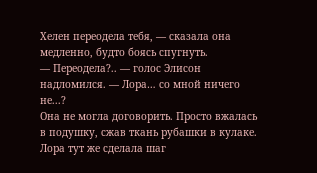Хелен переодела тебя, — сказала она медленно, будто боясь спугнуть.
— Переодела?.. — голос Элисон надломился. — Лора… со мной ничего не...?
Она не могла договорить. Просто вжалась в подушку, сжав ткань рубашки в кулаке.
Лора тут же сделала шаг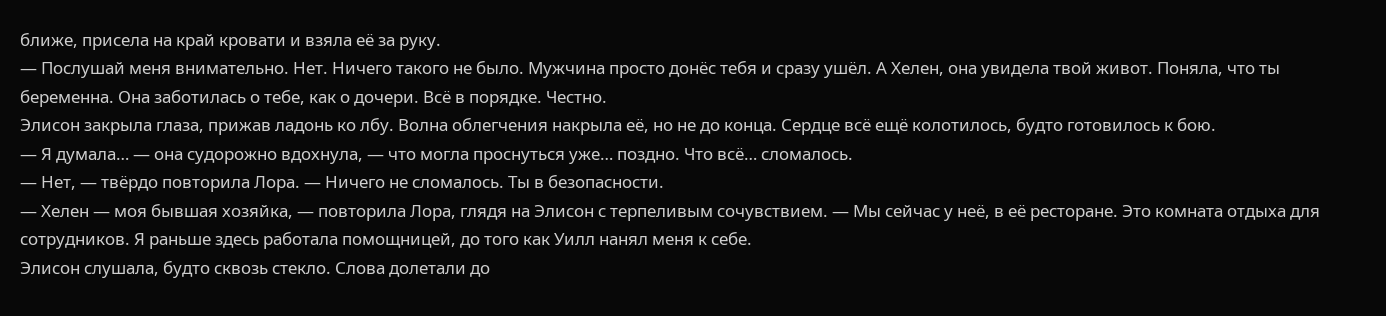ближе, присела на край кровати и взяла её за руку.
— Послушай меня внимательно. Нет. Ничего такого не было. Мужчина просто донёс тебя и сразу ушёл. А Хелен, она увидела твой живот. Поняла, что ты беременна. Она заботилась о тебе, как о дочери. Всё в порядке. Честно.
Элисон закрыла глаза, прижав ладонь ко лбу. Волна облегчения накрыла её, но не до конца. Сердце всё ещё колотилось, будто готовилось к бою.
— Я думала… — она судорожно вдохнула, — что могла проснуться уже… поздно. Что всё… сломалось.
— Нет, — твёрдо повторила Лора. — Ничего не сломалось. Ты в безопасности.
— Хелен — моя бывшая хозяйка, — повторила Лора, глядя на Элисон с терпеливым сочувствием. — Мы сейчас у неё, в её ресторане. Это комната отдыха для сотрудников. Я раньше здесь работала помощницей, до того как Уилл нанял меня к себе.
Элисон слушала, будто сквозь стекло. Слова долетали до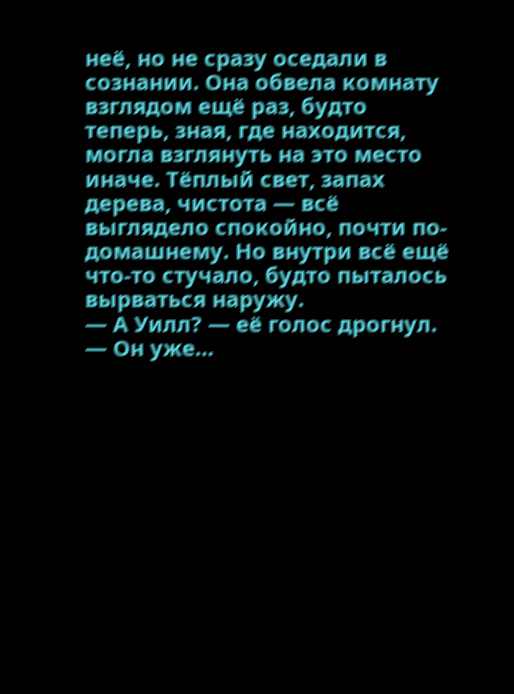неё, но не сразу оседали в сознании. Она обвела комнату взглядом ещё раз, будто теперь, зная, где находится, могла взглянуть на это место иначе. Тёплый свет, запах дерева, чистота — всё выглядело спокойно, почти по-домашнему. Но внутри всё ещё что-то стучало, будто пыталось вырваться наружу.
— А Уилл? — её голос дрогнул. — Он уже…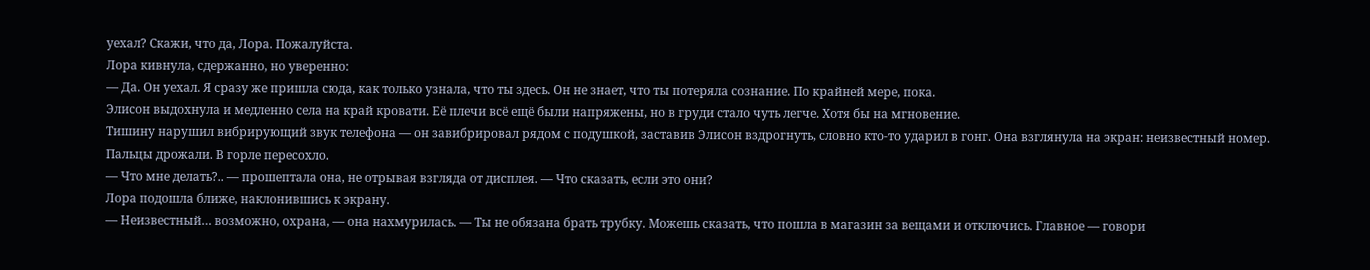уехал? Скажи, что да, Лора. Пожалуйста.
Лора кивнула, сдержанно, но уверенно:
— Да. Он уехал. Я сразу же пришла сюда, как только узнала, что ты здесь. Он не знает, что ты потеряла сознание. По крайней мере, пока.
Элисон выдохнула и медленно села на край кровати. Её плечи всё ещё были напряжены, но в груди стало чуть легче. Хотя бы на мгновение.
Тишину нарушил вибрирующий звук телефона — он завибрировал рядом с подушкой, заставив Элисон вздрогнуть, словно кто-то ударил в гонг. Она взглянула на экран: неизвестный номер.
Пальцы дрожали. В горле пересохло.
— Что мне делать?.. — прошептала она, не отрывая взгляда от дисплея. — Что сказать, если это они?
Лора подошла ближе, наклонившись к экрану.
— Неизвестный… возможно, охрана, — она нахмурилась. — Ты не обязана брать трубку. Можешь сказать, что пошла в магазин за вещами и отключись. Главное — говори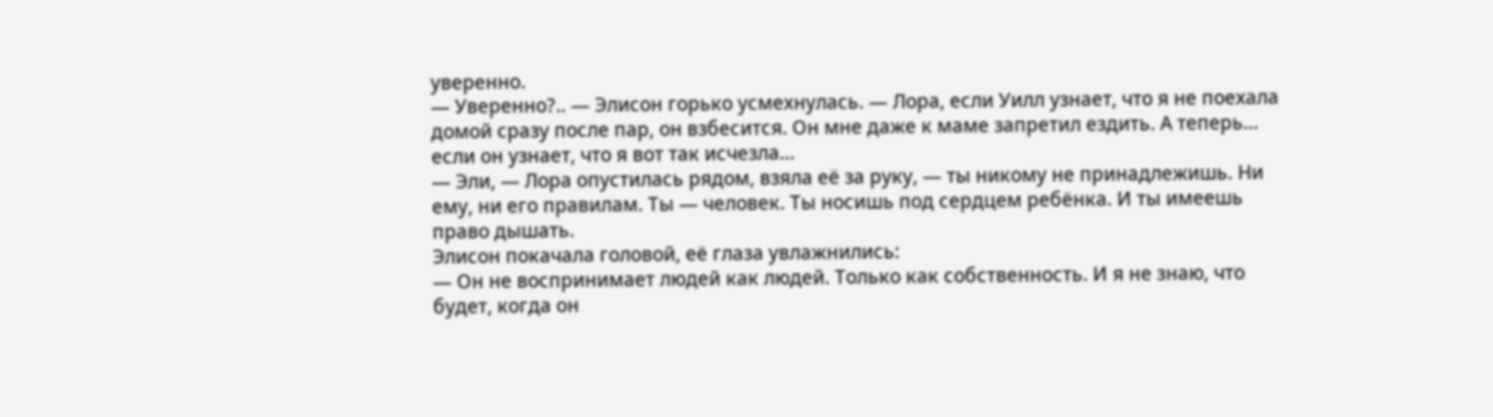уверенно.
— Уверенно?.. — Элисон горько усмехнулась. — Лора, если Уилл узнает, что я не поехала домой сразу после пар, он взбесится. Он мне даже к маме запретил ездить. А теперь… если он узнает, что я вот так исчезла…
— Эли, — Лора опустилась рядом, взяла её за руку, — ты никому не принадлежишь. Ни ему, ни его правилам. Ты — человек. Ты носишь под сердцем ребёнка. И ты имеешь право дышать.
Элисон покачала головой, её глаза увлажнились:
— Он не воспринимает людей как людей. Только как собственность. И я не знаю, что будет, когда он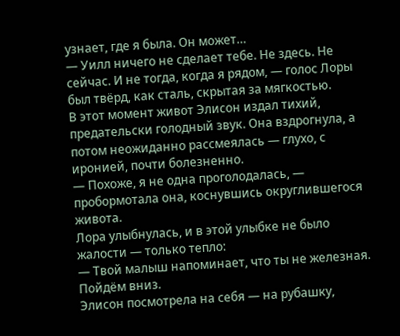узнает, где я была. Он может…
— Уилл ничего не сделает тебе. Не здесь. Не сейчас. И не тогда, когда я рядом, — голос Лоры был твёрд, как сталь, скрытая за мягкостью.
В этот момент живот Элисон издал тихий, предательски голодный звук. Она вздрогнула, а потом неожиданно рассмеялась — глухо, с иронией, почти болезненно.
— Похоже, я не одна проголодалась, — пробормотала она, коснувшись округлившегося живота.
Лора улыбнулась, и в этой улыбке не было жалости — только тепло:
— Твой малыш напоминает, что ты не железная. Пойдём вниз.
Элисон посмотрела на себя — на рубашку,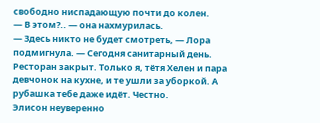свободно ниспадающую почти до колен.
— В этом?.. — она нахмурилась.
— Здесь никто не будет смотреть, — Лора подмигнула. — Сегодня санитарный день. Ресторан закрыт. Только я, тётя Хелен и пара девчонок на кухне, и те ушли за уборкой. А рубашка тебе даже идёт. Честно.
Элисон неуверенно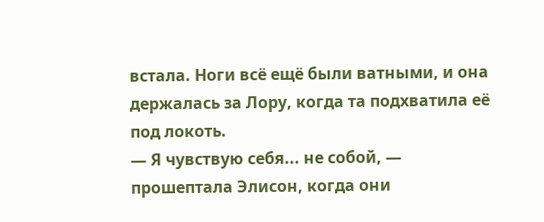встала. Ноги всё ещё были ватными, и она держалась за Лору, когда та подхватила её под локоть.
— Я чувствую себя... не собой, — прошептала Элисон, когда они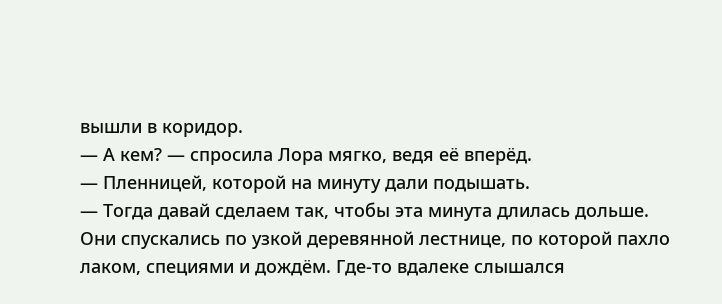вышли в коридор.
— А кем? — спросила Лора мягко, ведя её вперёд.
— Пленницей, которой на минуту дали подышать.
— Тогда давай сделаем так, чтобы эта минута длилась дольше.
Они спускались по узкой деревянной лестнице, по которой пахло лаком, специями и дождём. Где-то вдалеке слышался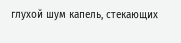глухой шум капель, стекающих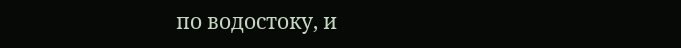по водостоку, и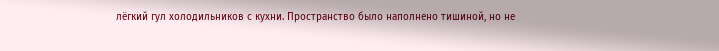лёгкий гул холодильников с кухни. Пространство было наполнено тишиной, но не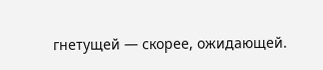гнетущей — скорее, ожидающей.